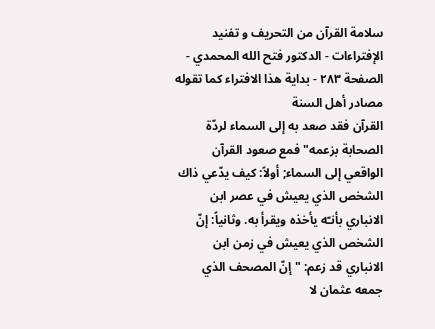سلامة القرآن من التحريف و تفنيد الإفتراءات - الدكتور فتح الله المحمدي - الصفحة ٢٨٣ - بداية هذا الافتراء كما تقوله مصادر أهل السنة
القرآن فقد صعد به إلى السماء لردّة الصحابة بزعمه" فمع صعود القرآن الواقعي إلى السماء; أولاً: كيف يدّعي ذاك الشخص الذي يعيش في عصر ابن الانباري بأنـّه يأخذه ويقرأ به. وثانياً: إنّ الشخص الذي يعيش في زمن ابن الانباري قد زعم: "إنّ المصحف الذي جمعه عثمان لا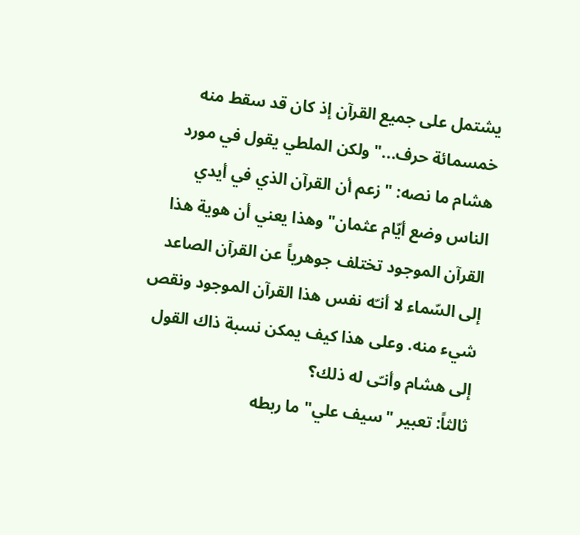يشتمل على جميع القرآن إذ كان قد سقط منه خمسمائة حرف..." ولكن الملطي يقول في مورد هشام ما نصه: "زعم أن القرآن الذي في أيدي الناس وضع أيّام عثمان" وهذا يعني أن هوية هذا القرآن الموجود تختلف جوهرياً عن القرآن الصاعد إلى السّماء لا أنـّه نفس هذا القرآن الموجود ونقص شيء منه. وعلى هذا كيف يمكن نسبة ذاك القول إلى هشام وأنـّى له ذلك؟
ثالثاً: تعبير "سيف علي" ما ربطه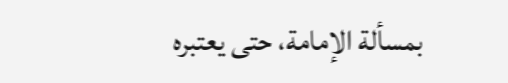بمسألة الإمامة، حتى يعتبره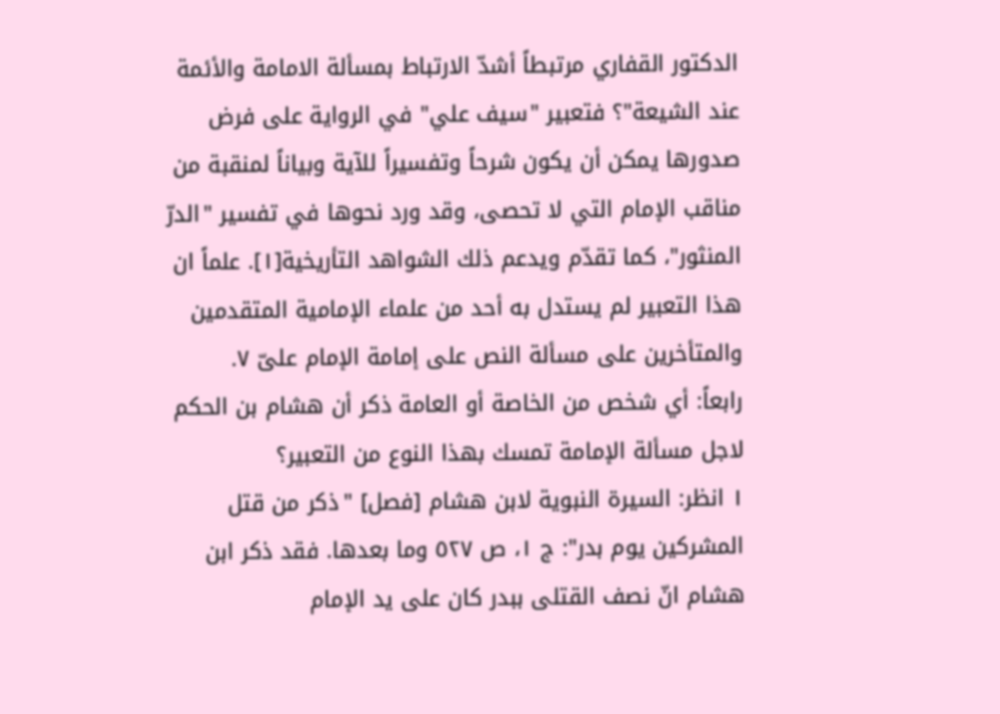الدكتور القفاري مرتبطاً أشدّ الارتباط بمسألة الامامة والأئمة عند الشيعة"؟ فتعبير "سيف علي" في الرواية على فرض صدورها يمكن أن يكون شرحاً وتفسيراً للآية وبياناً لمنقبة من مناقب الإمام التي لا تحصى، وقد ورد نحوها في تفسير "الدرّ المنثور"، كما تقدّم ويدعم ذلك الشواهد التأريخية[١]. علماً ان هذا التعبير لم يستدل به أحد من علماء الإمامية المتقدمين والمتأخرين على مسألة النص على إمامة الإمام علىّ ٧.
رابعاً: أي شخص من الخاصة أو العامة ذكر أن هشام بن الحكم لاجل مسألة الإمامة تمسك بهذا النوع من التعبير؟
١ انظر: السيرة النبوية لابن هشام [فصل] "ذكر من قتل المشركين يوم بدر": ج ١، ص ٥٢٧ وما بعدها. فقد ذكر ابن هشام انّ نصف القتلى ببدر كان على يد الإمام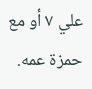علي ٧ أو مع حمزة عمه.